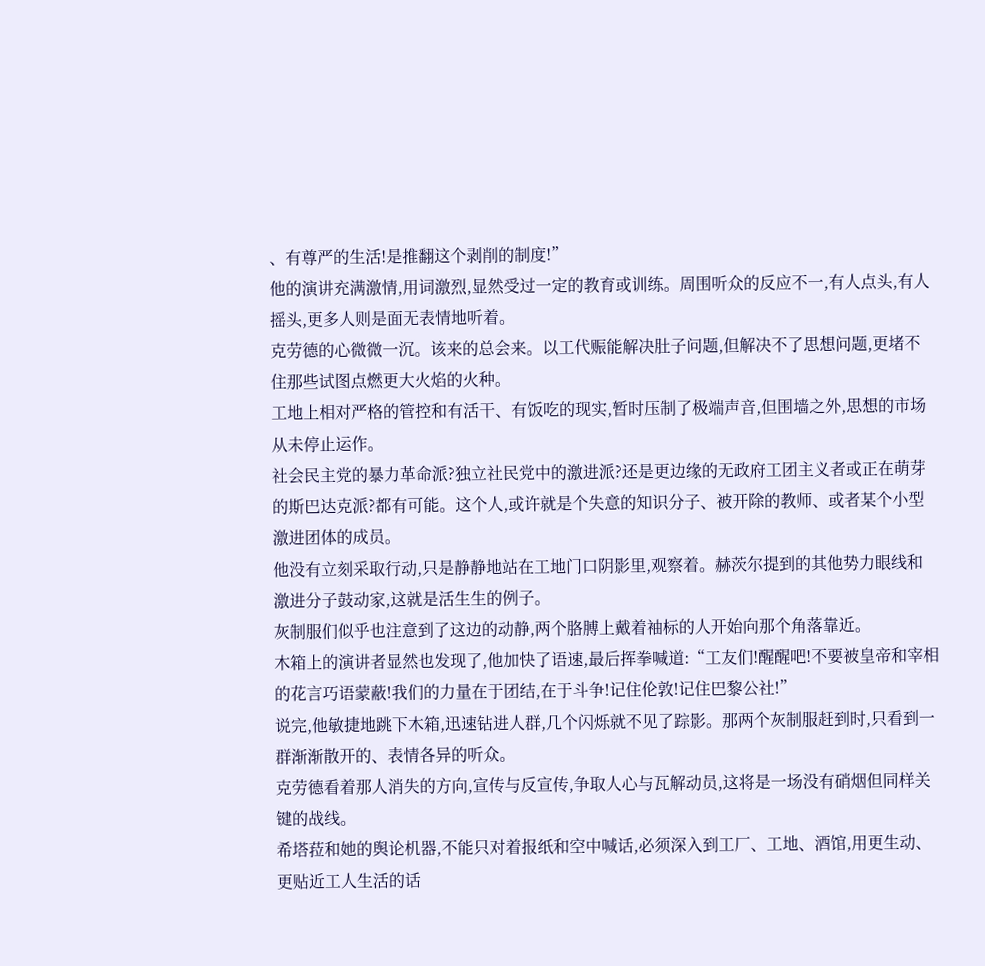、有尊严的生活!是推翻这个剥削的制度!”
他的演讲充满激情,用词激烈,显然受过一定的教育或训练。周围听众的反应不一,有人点头,有人摇头,更多人则是面无表情地听着。
克劳德的心微微一沉。该来的总会来。以工代赈能解决肚子问题,但解决不了思想问题,更堵不住那些试图点燃更大火焰的火种。
工地上相对严格的管控和有活干、有饭吃的现实,暂时压制了极端声音,但围墙之外,思想的市场从未停止运作。
社会民主党的暴力革命派?独立社民党中的激进派?还是更边缘的无政府工团主义者或正在萌芽的斯巴达克派?都有可能。这个人,或许就是个失意的知识分子、被开除的教师、或者某个小型激进团体的成员。
他没有立刻采取行动,只是静静地站在工地门口阴影里,观察着。赫茨尔提到的其他势力眼线和激进分子鼓动家,这就是活生生的例子。
灰制服们似乎也注意到了这边的动静,两个胳膊上戴着袖标的人开始向那个角落靠近。
木箱上的演讲者显然也发现了,他加快了语速,最后挥拳喊道:“工友们!醒醒吧!不要被皇帝和宰相的花言巧语蒙蔽!我们的力量在于团结,在于斗争!记住伦敦!记住巴黎公社!”
说完,他敏捷地跳下木箱,迅速钻进人群,几个闪烁就不见了踪影。那两个灰制服赶到时,只看到一群渐渐散开的、表情各异的听众。
克劳德看着那人消失的方向,宣传与反宣传,争取人心与瓦解动员,这将是一场没有硝烟但同样关键的战线。
希塔菈和她的舆论机器,不能只对着报纸和空中喊话,必须深入到工厂、工地、酒馆,用更生动、更贴近工人生活的话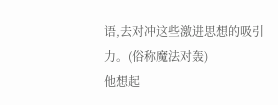语,去对冲这些激进思想的吸引力。(俗称魔法对轰)
他想起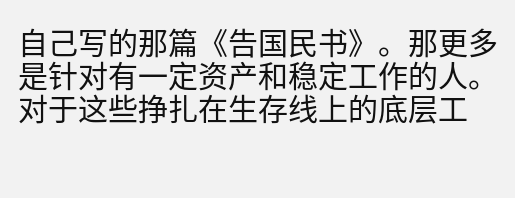自己写的那篇《告国民书》。那更多是针对有一定资产和稳定工作的人。
对于这些挣扎在生存线上的底层工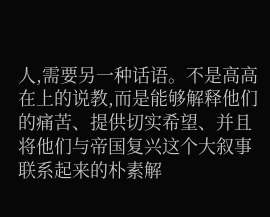人,需要另一种话语。不是高高在上的说教,而是能够解释他们的痛苦、提供切实希望、并且将他们与帝国复兴这个大叙事联系起来的朴素解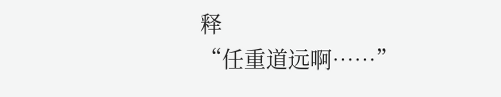释
“任重道远啊……”